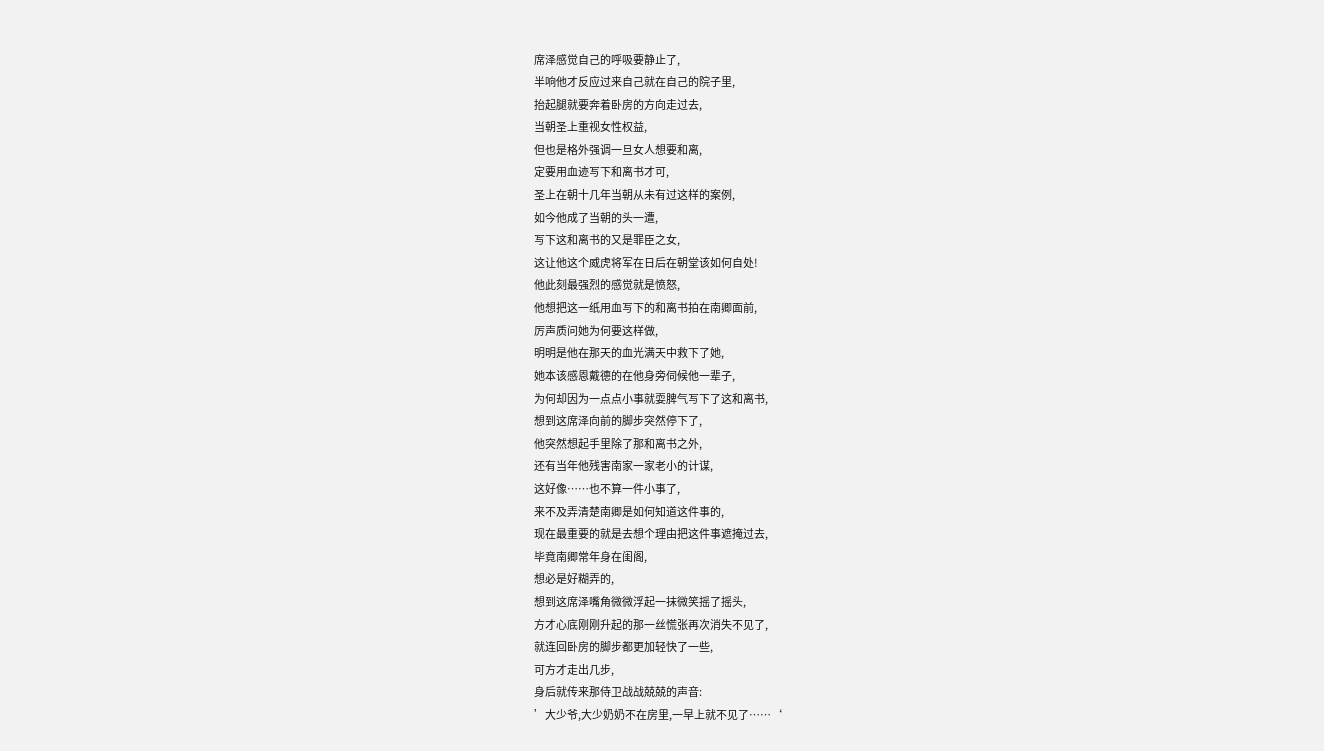席泽感觉自己的呼吸要静止了,
半响他才反应过来自己就在自己的院子里,
抬起腿就要奔着卧房的方向走过去,
当朝圣上重视女性权益,
但也是格外强调一旦女人想要和离,
定要用血迹写下和离书才可,
圣上在朝十几年当朝从未有过这样的案例,
如今他成了当朝的头一遭,
写下这和离书的又是罪臣之女,
这让他这个威虎将军在日后在朝堂该如何自处!
他此刻最强烈的感觉就是愤怒,
他想把这一纸用血写下的和离书拍在南卿面前,
厉声质问她为何要这样做,
明明是他在那天的血光满天中救下了她,
她本该感恩戴德的在他身旁伺候他一辈子,
为何却因为一点点小事就耍脾气写下了这和离书,
想到这席泽向前的脚步突然停下了,
他突然想起手里除了那和离书之外,
还有当年他残害南家一家老小的计谋,
这好像……也不算一件小事了,
来不及弄清楚南卿是如何知道这件事的,
现在最重要的就是去想个理由把这件事遮掩过去,
毕竟南卿常年身在闺阁,
想必是好糊弄的,
想到这席泽嘴角微微浮起一抹微笑摇了摇头,
方才心底刚刚升起的那一丝慌张再次消失不见了,
就连回卧房的脚步都更加轻快了一些,
可方才走出几步,
身后就传来那侍卫战战兢兢的声音:
’大少爷,大少奶奶不在房里,一早上就不见了……‘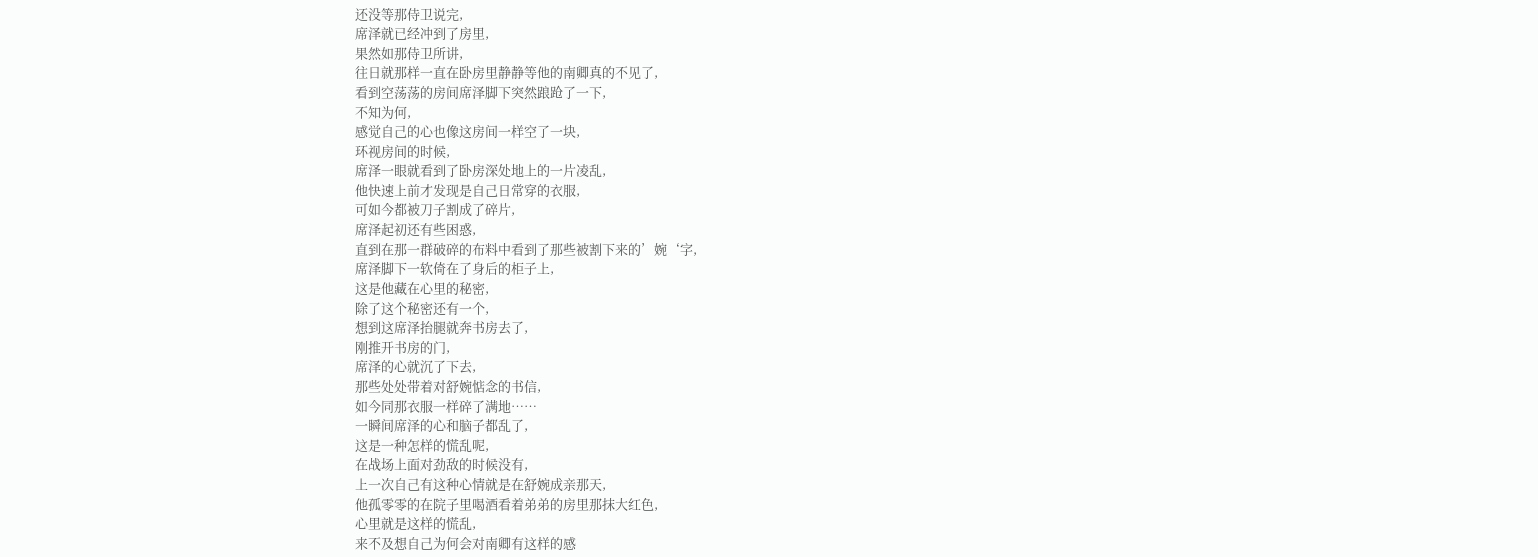还没等那侍卫说完,
席泽就已经冲到了房里,
果然如那侍卫所讲,
往日就那样一直在卧房里静静等他的南卿真的不见了,
看到空荡荡的房间席泽脚下突然踉跄了一下,
不知为何,
感觉自己的心也像这房间一样空了一块,
环视房间的时候,
席泽一眼就看到了卧房深处地上的一片凌乱,
他快速上前才发现是自己日常穿的衣服,
可如今都被刀子割成了碎片,
席泽起初还有些困惑,
直到在那一群破碎的布料中看到了那些被割下来的’婉‘字,
席泽脚下一软倚在了身后的柜子上,
这是他藏在心里的秘密,
除了这个秘密还有一个,
想到这席泽抬腿就奔书房去了,
刚推开书房的门,
席泽的心就沉了下去,
那些处处带着对舒婉惦念的书信,
如今同那衣服一样碎了满地……
一瞬间席泽的心和脑子都乱了,
这是一种怎样的慌乱呢,
在战场上面对劲敌的时候没有,
上一次自己有这种心情就是在舒婉成亲那天,
他孤零零的在院子里喝酒看着弟弟的房里那抹大红色,
心里就是这样的慌乱,
来不及想自己为何会对南卿有这样的感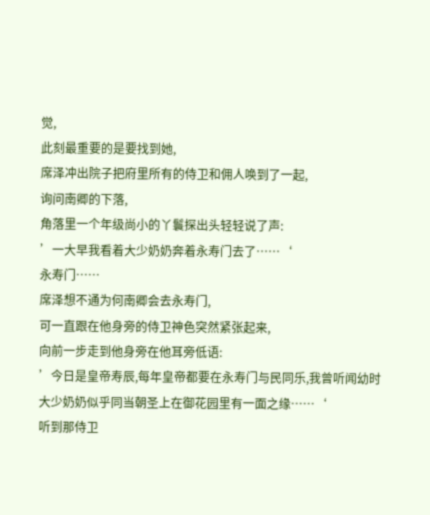觉,
此刻最重要的是要找到她,
席泽冲出院子把府里所有的侍卫和佣人唤到了一起,
询问南卿的下落,
角落里一个年级尚小的丫鬟探出头轻轻说了声:
’一大早我看着大少奶奶奔着永寿门去了……‘
永寿门……
席泽想不通为何南卿会去永寿门,
可一直跟在他身旁的侍卫神色突然紧张起来,
向前一步走到他身旁在他耳旁低语:
’今日是皇帝寿辰,每年皇帝都要在永寿门与民同乐,我曾听闻幼时大少奶奶似乎同当朝圣上在御花园里有一面之缘……‘
听到那侍卫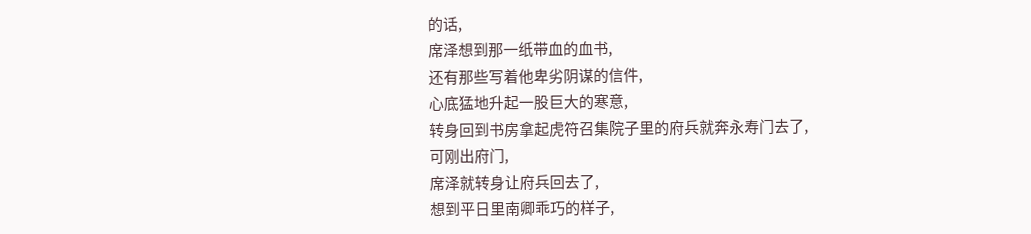的话,
席泽想到那一纸带血的血书,
还有那些写着他卑劣阴谋的信件,
心底猛地升起一股巨大的寒意,
转身回到书房拿起虎符召集院子里的府兵就奔永寿门去了,
可刚出府门,
席泽就转身让府兵回去了,
想到平日里南卿乖巧的样子,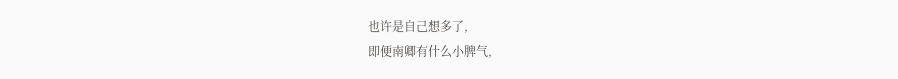也许是自己想多了,
即便南卿有什么小脾气,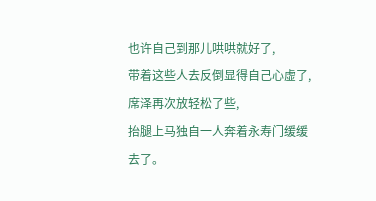也许自己到那儿哄哄就好了,
带着这些人去反倒显得自己心虚了,
席泽再次放轻松了些,
抬腿上马独自一人奔着永寿门缓缓去了。